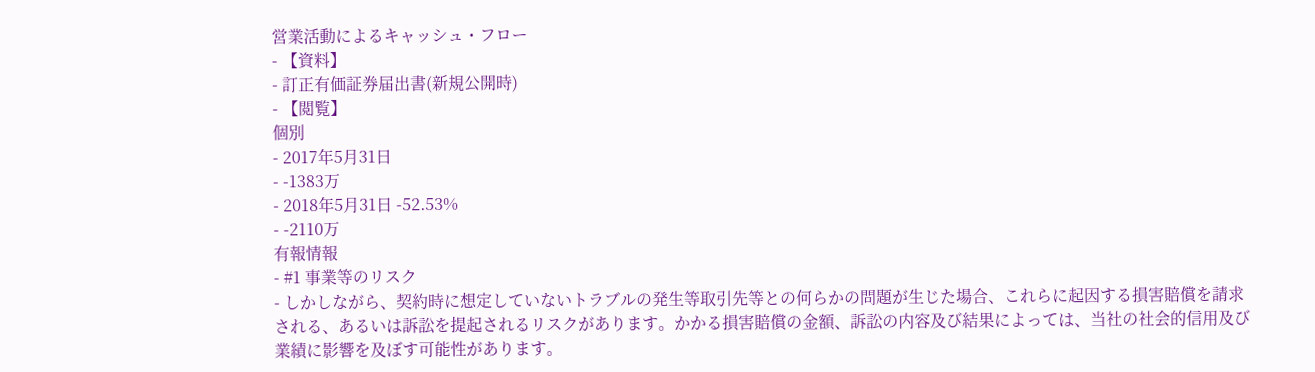営業活動によるキャッシュ・フロー
- 【資料】
- 訂正有価証券届出書(新規公開時)
- 【閲覧】
個別
- 2017年5月31日
- -1383万
- 2018年5月31日 -52.53%
- -2110万
有報情報
- #1 事業等のリスク
- しかしながら、契約時に想定していないトラブルの発生等取引先等との何らかの問題が生じた場合、これらに起因する損害賠償を請求される、あるいは訴訟を提起されるリスクがあります。かかる損害賠償の金額、訴訟の内容及び結果によっては、当社の社会的信用及び業績に影響を及ぼす可能性があります。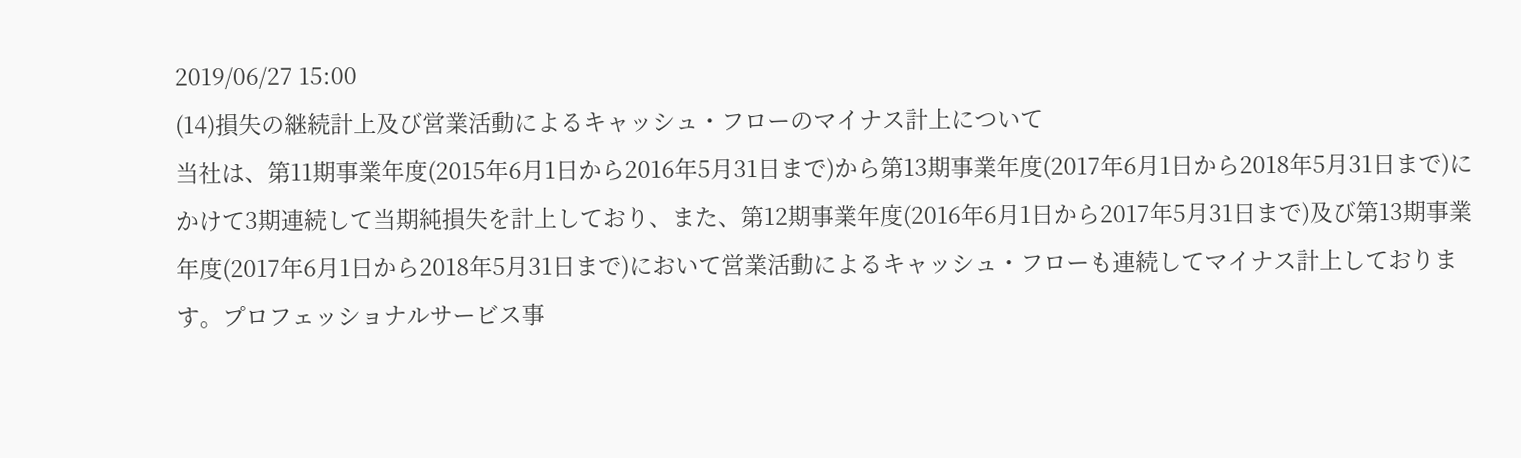2019/06/27 15:00
(14)損失の継続計上及び営業活動によるキャッシュ・フローのマイナス計上について
当社は、第11期事業年度(2015年6月1日から2016年5月31日まで)から第13期事業年度(2017年6月1日から2018年5月31日まで)にかけて3期連続して当期純損失を計上しており、また、第12期事業年度(2016年6月1日から2017年5月31日まで)及び第13期事業年度(2017年6月1日から2018年5月31日まで)において営業活動によるキャッシュ・フローも連続してマイナス計上しております。プロフェッショナルサービス事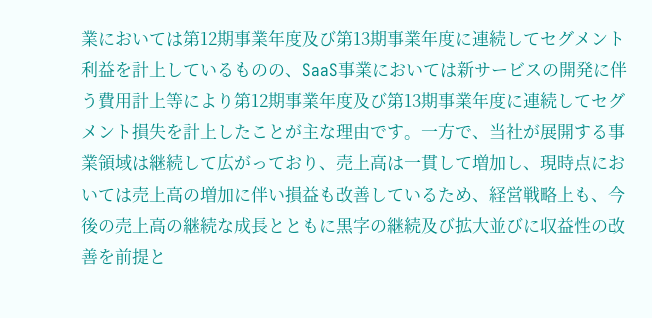業においては第12期事業年度及び第13期事業年度に連続してセグメント利益を計上しているものの、SaaS事業においては新サービスの開発に伴う費用計上等により第12期事業年度及び第13期事業年度に連続してセグメント損失を計上したことが主な理由です。一方で、当社が展開する事業領域は継続して広がっており、売上高は一貫して増加し、現時点においては売上高の増加に伴い損益も改善しているため、経営戦略上も、今後の売上高の継続な成長とともに黒字の継続及び拡大並びに収益性の改善を前提と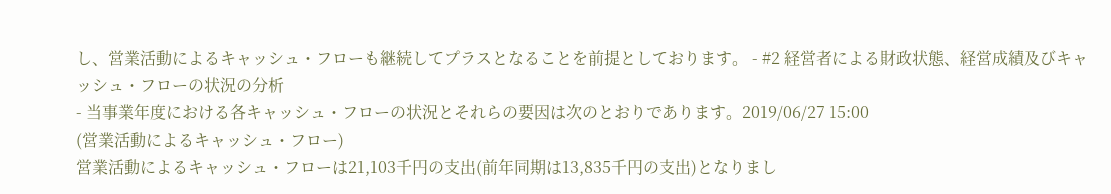し、営業活動によるキャッシュ・フローも継続してプラスとなることを前提としております。 - #2 経営者による財政状態、経営成績及びキャッシュ・フローの状況の分析
- 当事業年度における各キャッシュ・フローの状況とそれらの要因は次のとおりであります。2019/06/27 15:00
(営業活動によるキャッシュ・フロー)
営業活動によるキャッシュ・フローは21,103千円の支出(前年同期は13,835千円の支出)となりまし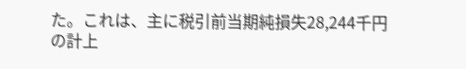た。これは、主に税引前当期純損失28,244千円の計上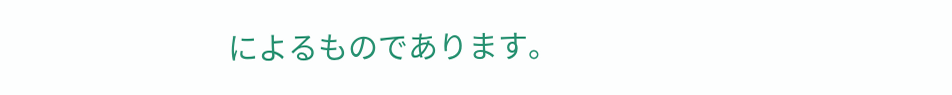によるものであります。